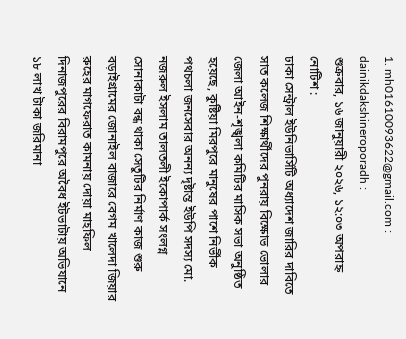1. mh01610093622@gmail.com : dainikdakshineroporadh :
শুক্রবার, ১৬ জানুয়ারী ২০২৬, ১২:০৩ অপরাহ্ন
নোটিশ :
ঢাকা সেন্ট্রাল ইউনিভার্সিটি অধ্যাদেশ জারির দাবিতে সাত কলেজ শিক্ষার্থীদের পুনরায় বিক্ষোভ ভোলার জেলা আইন-শৃঙ্খলা কমিটির মাসিক সভা অনুষ্ঠিত হয়েছে, কুষ্টিয়া মিরপুরে মানুষের পাশে নির্ভীক পথচলা জনসেবার অনন্য দৃষ্টান্ত ইউপি সদস্য মো. নজরুল ইসলাম তালতলী ইকোপার্ক সংলগ্ন সোনাকাটা বন্ধ থাকা সেতুটির নির্মাণ কাজ শুরু বড়াইগ্রামের জোনাইল বাজারে বেগম খালেদা জিয়ার রুহের মাগফেরাত কামনায় দোয়া মাহফিল দিনাজপুরের বিরামপুরে অবৈধ ইটভাটায় অভিযানে ১৮ লাখ টাকা জরিমানা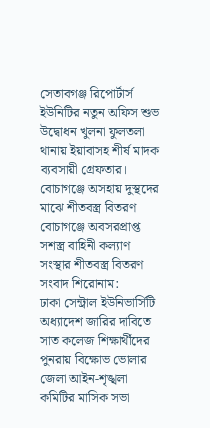সেতাবগঞ্জ রিপোর্টার্স ইউনিটির নতুন অফিস শুভ উদ্বোধন খুলনা ফুলতলা থানায় ইয়াবাসহ শীর্ষ মাদক ব্যবসায়ী গ্রেফতার। বোচাগঞ্জে অসহায় দুস্থদের মাঝে শীতবস্ত্র বিতরণ বোচাগঞ্জে অবসরপ্রাপ্ত সশস্ত্র বাহিনী কল্যাণ সংস্থার শীতবস্ত্র বিতরণ
সংবাদ শিরোনাম:
ঢাকা সেন্ট্রাল ইউনিভার্সিটি অধ্যাদেশ জারির দাবিতে সাত কলেজ শিক্ষার্থীদের পুনরায় বিক্ষোভ ভোলার জেলা আইন-শৃঙ্খলা কমিটির মাসিক সভা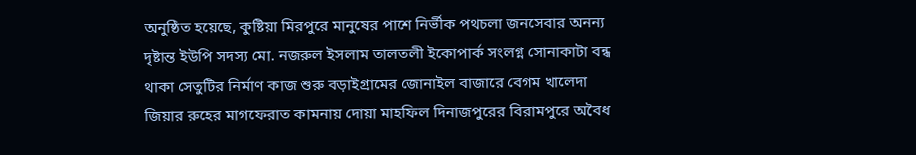অনুষ্ঠিত হয়েছে, কুষ্টিয়া মিরপুরে মানুষের পাশে নির্ভীক পথচলা জনসেবার অনন্য দৃষ্টান্ত ইউপি সদস্য মো. নজরুল ইসলাম তালতলী ইকোপার্ক সংলগ্ন সোনাকাটা বন্ধ থাকা সেতুটির নির্মাণ কাজ শুরু বড়াইগ্রামের জোনাইল বাজারে বেগম খালেদা জিয়ার রুহের মাগফেরাত কামনায় দোয়া মাহফিল দিনাজপুরের বিরামপুরে অবৈধ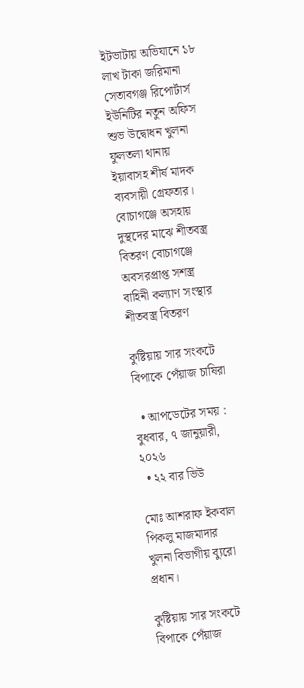ইটভাটায় অভিযানে ১৮ লাখ টাকা জরিমানা সেতাবগঞ্জ রিপোর্টার্স ইউনিটির নতুন অফিস শুভ উদ্বোধন খুলনা ফুলতলা থানায় ইয়াবাসহ শীর্ষ মাদক ব্যবসায়ী গ্রেফতার। বোচাগঞ্জে অসহায় দুস্থদের মাঝে শীতবস্ত্র বিতরণ বোচাগঞ্জে অবসরপ্রাপ্ত সশস্ত্র বাহিনী কল্যাণ সংস্থার শীতবস্ত্র বিতরণ

কুষ্টিয়ায় সার সংকটে বিপাকে পেঁয়াজ চাষিরা

  • আপডেটের সময় : বুধবার, ৭ জানুয়ারী, ২০২৬
  • ২২ বার ভিউ

মোঃ আশরাফ ইকবাল পিকলু মাজমাদার
খুলনা বিভাগীয় ব্যুরো প্রধান।

কুষ্টিয়ায় সার সংকটে বিপাকে পেঁয়াজ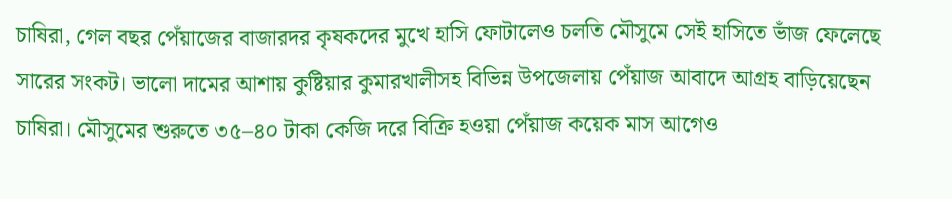চাষিরা, গেল বছর পেঁয়াজের বাজারদর কৃষকদের মুখে হাসি ফোটালেও চলতি মৌসুমে সেই হাসিতে ভাঁজ ফেলেছে সারের সংকট। ভালো দামের আশায় কুষ্টিয়ার কুমারখালীসহ বিভিন্ন উপজেলায় পেঁয়াজ আবাদে আগ্রহ বাড়িয়েছেন চাষিরা। মৌসুমের শুরুতে ৩৫–৪০ টাকা কেজি দরে বিক্রি হওয়া পেঁয়াজ কয়েক মাস আগেও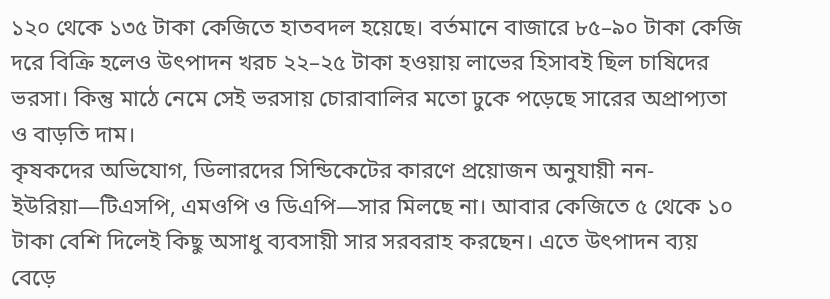১২০ থেকে ১৩৫ টাকা কেজিতে হাতবদল হয়েছে। বর্তমানে বাজারে ৮৫–৯০ টাকা কেজি দরে বিক্রি হলেও উৎপাদন খরচ ২২–২৫ টাকা হওয়ায় লাভের হিসাবই ছিল চাষিদের ভরসা। কিন্তু মাঠে নেমে সেই ভরসায় চোরাবালির মতো ঢুকে পড়েছে সারের অপ্রাপ্যতা ও বাড়তি দাম।
কৃষকদের অভিযোগ, ডিলারদের সিন্ডিকেটের কারণে প্রয়োজন অনুযায়ী নন-ইউরিয়া—টিএসপি, এমওপি ও ডিএপি—সার মিলছে না। আবার কেজিতে ৫ থেকে ১০ টাকা বেশি দিলেই কিছু অসাধু ব্যবসায়ী সার সরবরাহ করছেন। এতে উৎপাদন ব্যয় বেড়ে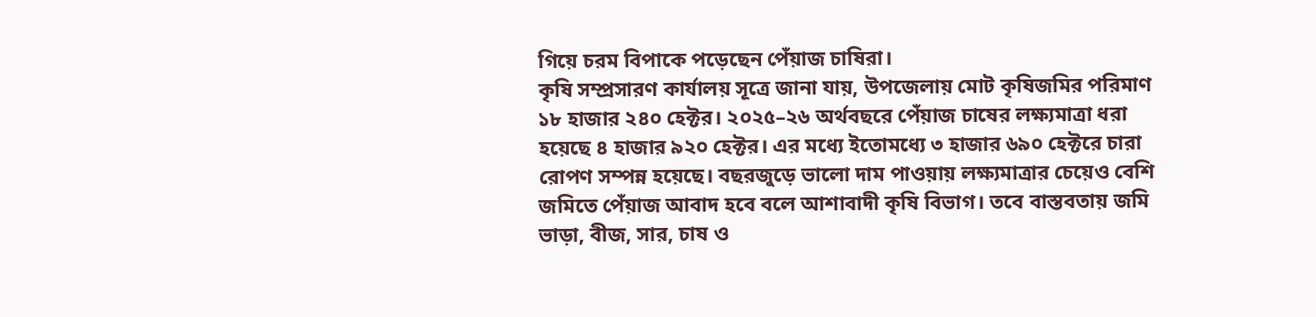গিয়ে চরম বিপাকে পড়েছেন পেঁয়াজ চাষিরা।
কৃষি সম্প্রসারণ কার্যালয় সূত্রে জানা যায়, উপজেলায় মোট কৃষিজমির পরিমাণ ১৮ হাজার ২৪০ হেক্টর। ২০২৫–২৬ অর্থবছরে পেঁয়াজ চাষের লক্ষ্যমাত্রা ধরা হয়েছে ৪ হাজার ৯২০ হেক্টর। এর মধ্যে ইতোমধ্যে ৩ হাজার ৬৯০ হেক্টরে চারা রোপণ সম্পন্ন হয়েছে। বছরজুড়ে ভালো দাম পাওয়ায় লক্ষ্যমাত্রার চেয়েও বেশি জমিতে পেঁয়াজ আবাদ হবে বলে আশাবাদী কৃষি বিভাগ। তবে বাস্তবতায় জমি ভাড়া, বীজ, সার, চাষ ও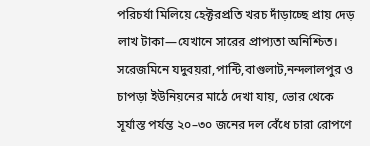পরিচর্যা মিলিয়ে হেক্টরপ্রতি খরচ দাঁড়াচ্ছে প্রায় দেড় লাখ টাকা—যেখানে সারের প্রাপ্যতা অনিশ্চিত।
সরেজমিনে যদুবয়রা,পান্টি,বাগুলাট,নন্দলালপুর ও চাপড়া ইউনিয়নের মাঠে দেখা যায়, ভোর থেকে সূর্যাস্ত পর্যন্ত ২০–৩০ জনের দল বেঁধে চারা রোপণে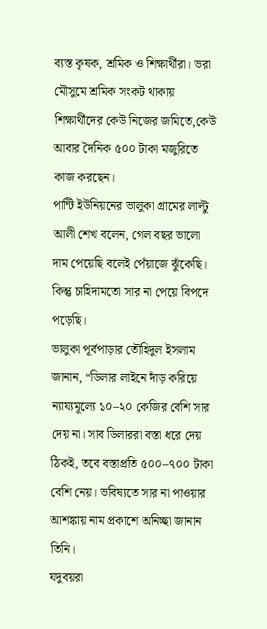ব্যস্ত কৃষক, শ্রমিক ও শিক্ষার্থীরা। ভরা মৌসুমে শ্রমিক সংকট থাকায় শিক্ষার্থীদের কেউ নিজের জমিতে,কেউ আবার দৈনিক ৫০০ টাকা মজুরিতে কাজ করছেন।
পান্টি ইউনিয়নের ভালুকা গ্রামের লাল্টু আলী শেখ বলেন, গেল বছর ভালো দাম পেয়েছি বলেই পেঁয়াজে ঝুঁকেছি। কিন্তু চাহিদামতো সার না পেয়ে বিপদে পড়েছি।
ভালুকা পূর্বপাড়ার তৌহিদুল ইসলাম জানান, “ডিলার লাইনে দাঁড় করিয়ে ন্যায্যমূল্যে ১০–২০ কেজির বেশি সার দেয় না। সাব ডিলাররা বস্তা ধরে দেয় ঠিকই, তবে বস্তাপ্রতি ৫০০–৭০০ টাকা বেশি নেয়। ভবিষ্যতে সার না পাওয়ার আশঙ্কায় নাম প্রকাশে অনিচ্ছা জানান তিনি।
যদুবয়রা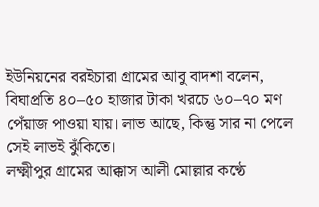ইউনিয়নের বরইচারা গ্রামের আবু বাদশা বলেন, বিঘাপ্রতি ৪০–৫০ হাজার টাকা খরচে ৬০–৭০ মণ পেঁয়াজ পাওয়া যায়। লাভ আছে, কিন্তু সার না পেলে সেই লাভই ঝুঁকিতে।
লক্ষ্মীপুর গ্রামের আক্কাস আলী মোল্লার কণ্ঠে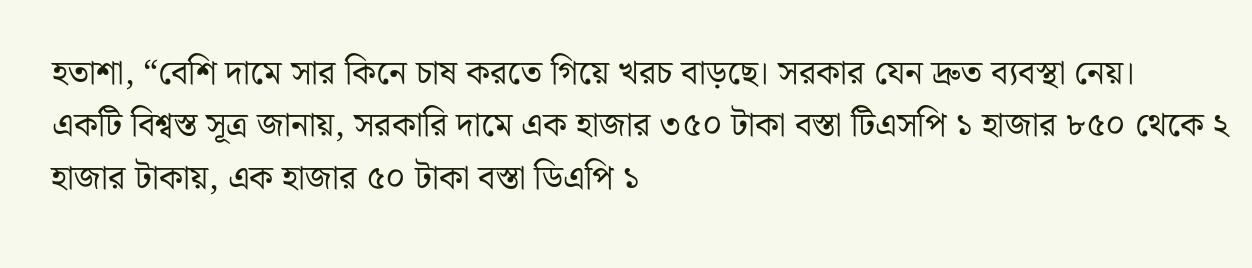হতাশা, “বেশি দামে সার কিনে চাষ করতে গিয়ে খরচ বাড়ছে। সরকার যেন দ্রুত ব্যবস্থা নেয়।
একটি বিশ্বস্ত সূত্র জানায়, সরকারি দামে এক হাজার ৩৫০ টাকা বস্তা টিএসপি ১ হাজার ৮৫০ থেকে ২ হাজার টাকায়, এক হাজার ৫০ টাকা বস্তা ডিএপি ১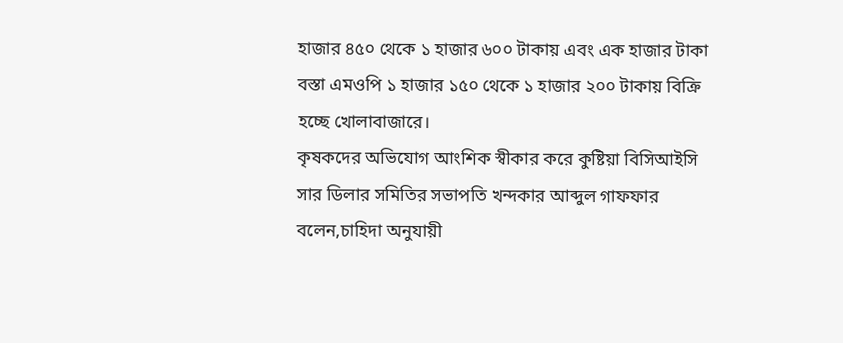হাজার ৪৫০ থেকে ১ হাজার ৬০০ টাকায় এবং এক হাজার টাকা বস্তা এমওপি ১ হাজার ১৫০ থেকে ১ হাজার ২০০ টাকায় বিক্রি হচ্ছে খোলাবাজারে।
কৃষকদের অভিযোগ আংশিক স্বীকার করে কুষ্টিয়া বিসিআইসি সার ডিলার সমিতির সভাপতি খন্দকার আব্দুল গাফফার বলেন,চাহিদা অনুযায়ী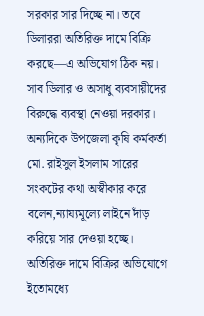সরকার সার দিচ্ছে না। তবে ডিলাররা অতিরিক্ত দামে বিক্রি করছে—এ অভিযোগ ঠিক নয়। সাব ডিলার ও অসাধু ব্যবসায়ীদের বিরুদ্ধে ব্যবস্থা নেওয়া দরকার।
অন্যদিকে উপজেলা কৃষি কর্মকর্তা মো. রাইসুল ইসলাম সারের সংকটের কথা অস্বীকার করে বলেন,ন্যায্যমূল্যে লাইনে দাঁড় করিয়ে সার দেওয়া হচ্ছে। অতিরিক্ত দামে বিক্রির অভিযোগে ইতোমধ্যে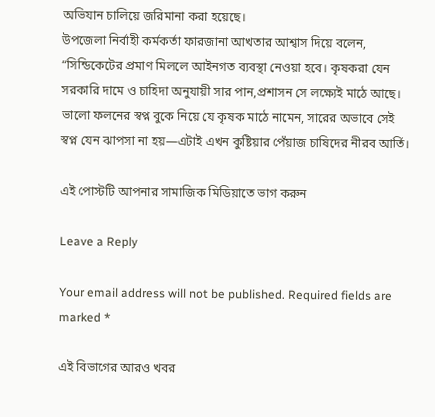অভিযান চালিয়ে জরিমানা করা হয়েছে।
উপজেলা নির্বাহী কর্মকর্তা ফারজানা আখতার আশ্বাস দিয়ে বলেন, “সিন্ডিকেটের প্রমাণ মিললে আইনগত ব্যবস্থা নেওয়া হবে। কৃষকরা যেন সরকারি দামে ও চাহিদা অনুযায়ী সার পান,প্রশাসন সে লক্ষ্যেই মাঠে আছে।
ভালো ফলনের স্বপ্ন বুকে নিয়ে যে কৃষক মাঠে নামেন, সারের অভাবে সেই স্বপ্ন যেন ঝাপসা না হয়—এটাই এখন কুষ্টিয়ার পেঁয়াজ চাষিদের নীরব আর্তি।

এই পোস্টটি আপনার সামাজিক মিডিয়াতে ভাগ করুন

Leave a Reply

Your email address will not be published. Required fields are marked *

এই বিভাগের আরও খবর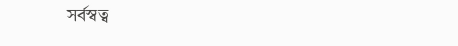সর্বস্বত্ব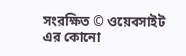সংরক্ষিত © ওয়েবসাইট এর কোনো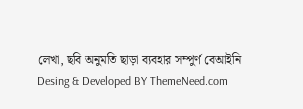লেখা, ছবি অনুমতি ছাড়া ব্যবহার সম্পুর্ণ বেআইনি
Desing & Developed BY ThemeNeed.com